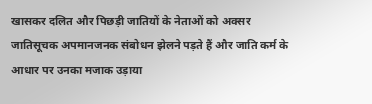खासकर दलित और पिछड़ी जातियों के नेताओं को अक्सर जातिसूचक अपमानजनक संबोधन झेलने पड़ते हैं और जाति कर्म के आधार पर उनका मजाक उड़ाया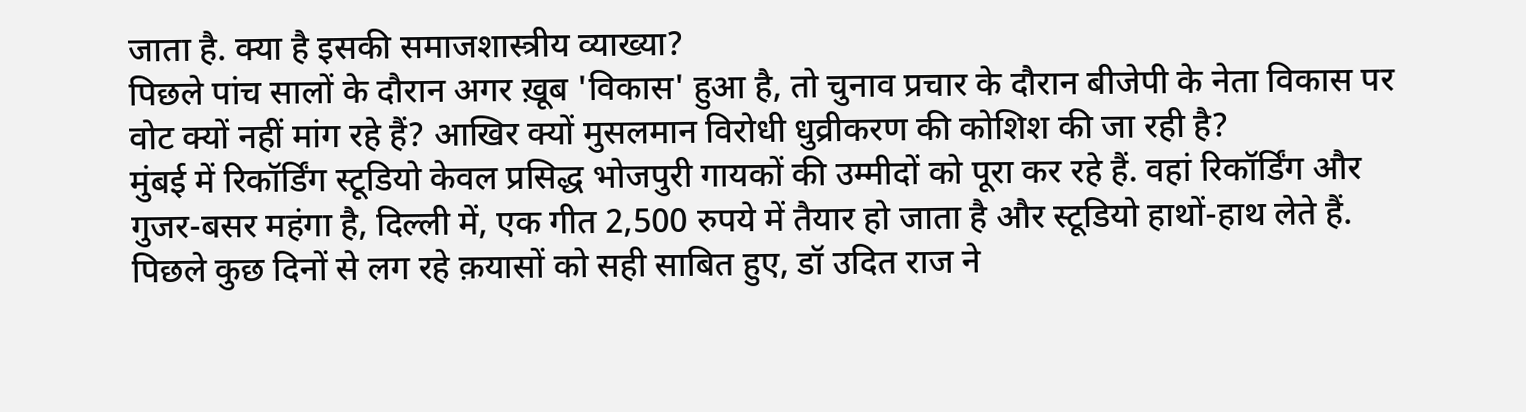जाता है. क्या है इसकी समाजशास्त्रीय व्याख्या?
पिछले पांच सालों के दौरान अगर ख़ूब 'विकास' हुआ है, तो चुनाव प्रचार के दौरान बीजेपी के नेता विकास पर वोट क्यों नहीं मांग रहे हैं? आखिर क्यों मुसलमान विरोधी धुव्रीकरण की कोशिश की जा रही है?
मुंबई में रिकॉर्डिंग स्टूडियो केवल प्रसिद्ध भोजपुरी गायकों की उम्मीदों को पूरा कर रहे हैं. वहां रिकॉर्डिंग और गुजर-बसर महंगा है, दिल्ली में, एक गीत 2,500 रुपये में तैयार हो जाता है और स्टूडियो हाथों-हाथ लेते हैं.
पिछले कुछ दिनों से लग रहे क़यासों को सही साबित हुए, डॉ उदित राज ने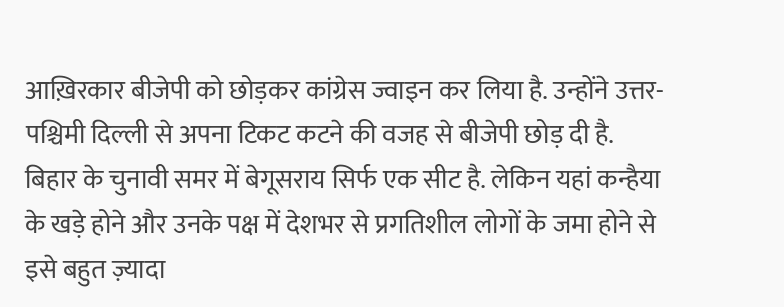आख़िरकार बीजेपी को छोड़कर कांग्रेस ज्वाइन कर लिया है. उन्होंने उत्तर-पश्चिमी दिल्ली से अपना टिकट कटने की वजह से बीजेपी छोड़ दी है.
बिहार के चुनावी समर में बेगूसराय सिर्फ एक सीट है. लेकिन यहां कन्हैया के खड़े होने और उनके पक्ष में देशभर से प्रगतिशील लोगों के जमा होने से इसे बहुत ज़्यादा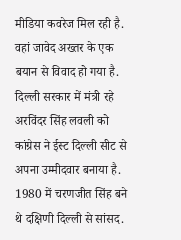मीडिया कवरेज मिल रही है. वहां जावेद अख्तर के एक बयान से विवाद हो गया है.
दिल्ली सरकार में मंत्री रहे अरविंदर सिंह लवली को कांग्रेस ने ईस्ट दिल्ली सीट से अपना उम्मीदवार बनाया है. 1980 में चरणजीत सिंह बने थे दक्षिणी दिल्ली से सांसद.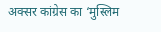अक्सर कांग्रेस का ‘मुस्लिम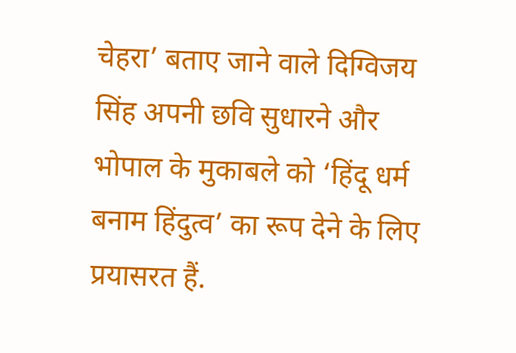चेहरा’ बताए जाने वाले दिग्विजय सिंह अपनी छवि सुधारने और भोपाल के मुकाबले को ‘हिंदू धर्म बनाम हिंदुत्व’ का रूप देने के लिए प्रयासरत हैं.